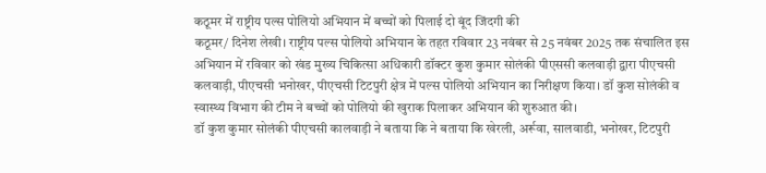कठूमर में राष्ट्रीय पल्स पोलियो अभियान में बच्चों को पिलाई दो बूंद जिंदगी की
कठूमर/ दिनेश लेखी। राष्ट्रीय पल्स पोलियो अभियान के तहत रविवार 23 नवंबर से 25 नवंबर 2025 तक संचालित इस अभियान में रविवार को खंड मुख्य चिकित्सा अधिकारी डॉक्टर कुश कुमार सोलंकी पीएससी कलवाड़ी द्वारा पीएचसी कलवाड़ी, पीएचसी भनोखर, पीएचसी टिटपुरी क्षेत्र में पल्स पोलियो अभियान का निरीक्षण किया। डॉ कुश सोलंकी व स्वास्थ्य विभाग की टीम ने बच्चों को पोलियो की खुराक पिलाकर अभियान की शुरुआत की।
डॉ कुश कुमार सोलंकी पीएचसी कालवाड़ी ने बताया कि ने बताया कि खेरली, अर्रूवा, सालवाडी, भनोखर, टिटपुरी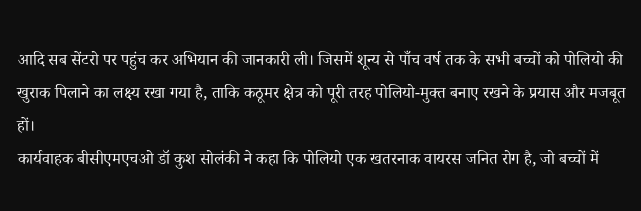आदि सब सेंटरो पर पहुंच कर अभियान की जानकारी ली। जिसमें शून्य से पाँच वर्ष तक के सभी बच्चों को पोलियो की खुराक पिलाने का लक्ष्य रखा गया है, ताकि कठूमर क्षेत्र को पूरी तरह पोलियो-मुक्त बनाए रखने के प्रयास और मजबूत हों।
कार्यवाहक बीसीएमएचओ डॉ कुश सोलंकी ने कहा कि पोलियो एक खतरनाक वायरस जनित रोग है, जो बच्चों में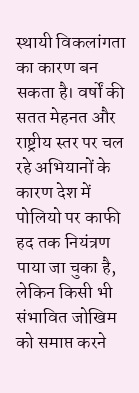स्थायी विकलांगता का कारण बन सकता है। वर्षों की सतत मेहनत और राष्ट्रीय स्तर पर चल रहे अभियानों के कारण देश में पोलियो पर काफी हद तक नियंत्रण पाया जा चुका है, लेकिन किसी भी संभावित जोखिम को समाप्त करने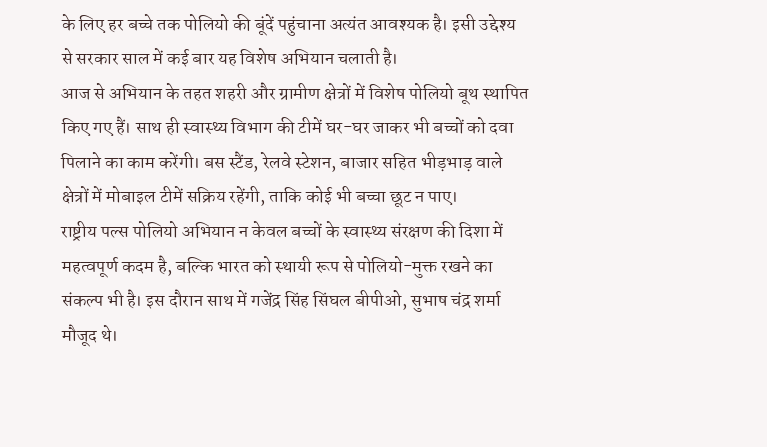के लिए हर बच्चे तक पोलियो की बूंदें पहुंचाना अत्यंत आवश्यक है। इसी उद्देश्य से सरकार साल में कई बार यह विशेष अभियान चलाती है।
आज से अभियान के तहत शहरी और ग्रामीण क्षेत्रों में विशेष पोलियो बूथ स्थापित किए गए हैं। साथ ही स्वास्थ्य विभाग की टीमें घर-घर जाकर भी बच्चों को दवा पिलाने का काम करेंगी। बस स्टैंड, रेलवे स्टेशन, बाजार सहित भीड़भाड़ वाले क्षेत्रों में मोबाइल टीमें सक्रिय रहेंगी, ताकि कोई भी बच्चा छूट न पाए।
राष्ट्रीय पल्स पोलियो अभियान न केवल बच्चों के स्वास्थ्य संरक्षण की दिशा में महत्वपूर्ण कदम है, बल्कि भारत को स्थायी रूप से पोलियो-मुक्त रखने का संकल्प भी है। इस दौरान साथ में गजेंद्र सिंह सिंघल बीपीओ, सुभाष चंद्र शर्मा मौजूद थे।